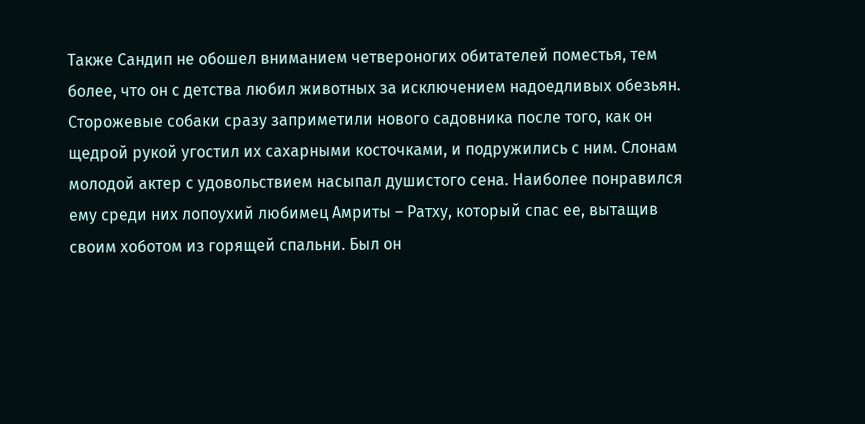Также Сандип не обошел вниманием четвероногих обитателей поместья, тем более, что он с детства любил животных за исключением надоедливых обезьян. Сторожевые собаки сразу заприметили нового садовника после того, как он щедрой рукой угостил их сахарными косточками, и подружились с ним. Слонам молодой актер с удовольствием насыпал душистого сена. Наиболее понравился ему среди них лопоухий любимец Амриты – Ратху, который спас ее, вытащив своим хоботом из горящей спальни. Был он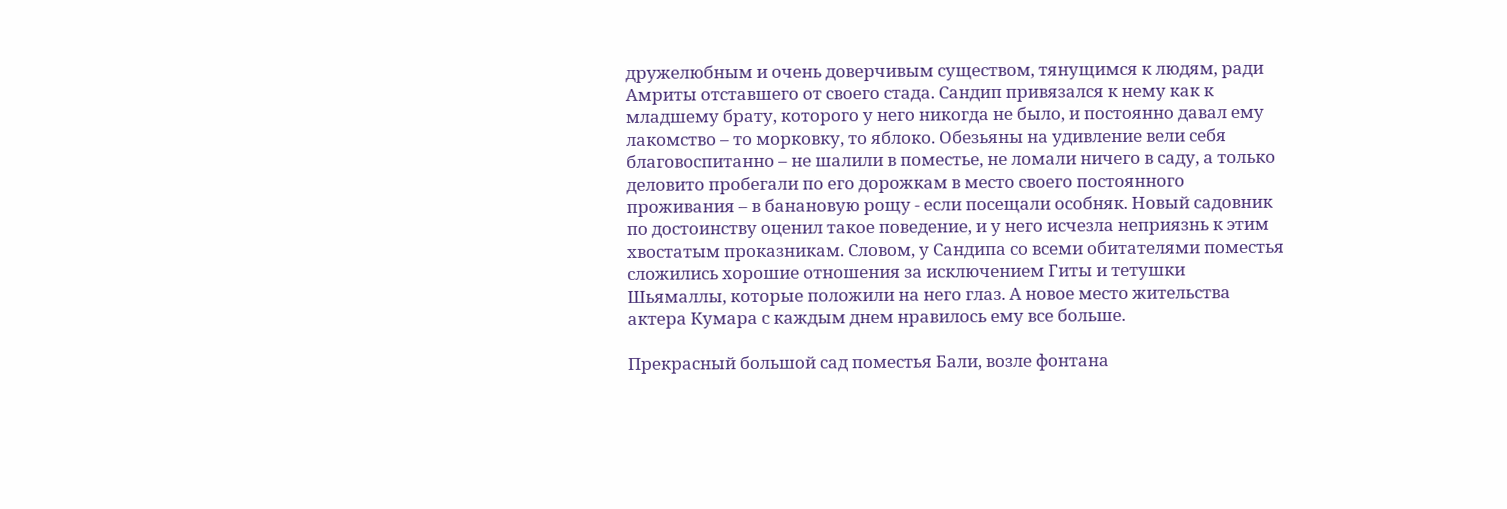дружелюбным и очень доверчивым существом, тянущимся к людям, ради Амриты отставшего от своего стада. Сандип привязался к нему как к младшему брату, которого у него никогда не было, и постоянно давал ему лакомство – то морковку, то яблоко. Обезьяны на удивление вели себя благовоспитанно – не шалили в поместье, не ломали ничего в саду, а только деловито пробегали по его дорожкам в место своего постоянного проживания – в банановую рощу - если посещали особняк. Новый садовник по достоинству оценил такое поведение, и у него исчезла неприязнь к этим хвостатым проказникам. Словом, у Сандипа со всеми обитателями поместья сложились хорошие отношения за исключением Гиты и тетушки Шьямаллы, которые положили на него глаз. А новое место жительства актера Кумара с каждым днем нравилось ему все больше.

Прекрасный большой сад поместья Бали, возле фонтана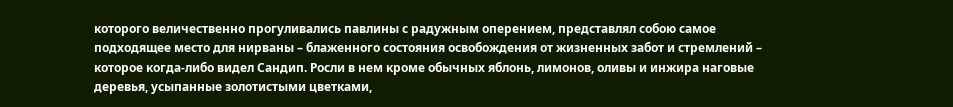которого величественно прогуливались павлины с радужным оперением, представлял собою самое подходящее место для нирваны – блаженного состояния освобождения от жизненных забот и стремлений – которое когда-либо видел Сандип. Росли в нем кроме обычных яблонь, лимонов, оливы и инжира наговые деревья, усыпанные золотистыми цветками,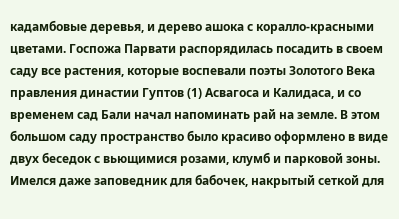кадамбовые деревья, и дерево ашока с коралло-красными цветами. Госпожа Парвати распорядилась посадить в своем саду все растения, которые воспевали поэты Золотого Века правления династии Гуптов (1) Асвагоса и Калидаса, и со временем сад Бали начал напоминать рай на земле. В этом большом саду пространство было красиво оформлено в виде двух беседок с вьющимися розами, клумб и парковой зоны. Имелся даже заповедник для бабочек, накрытый сеткой для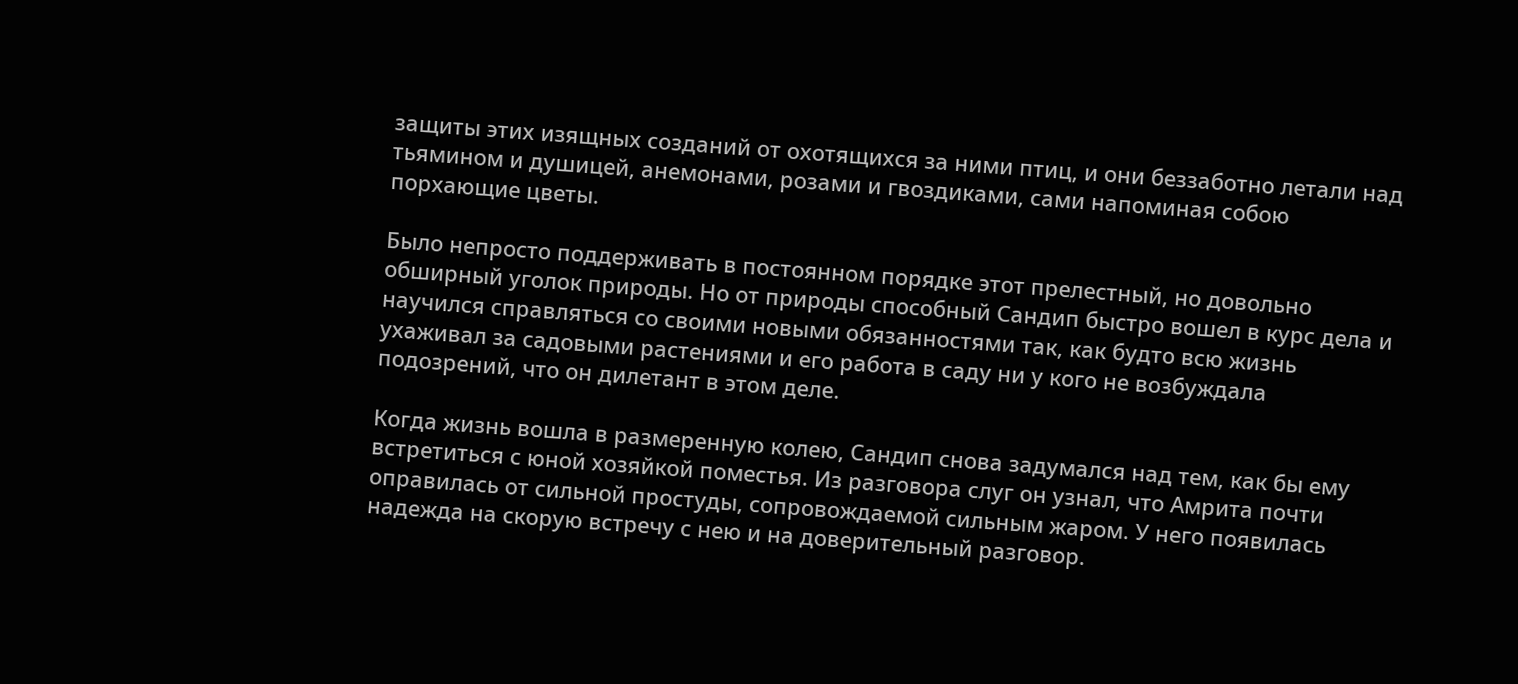защиты этих изящных созданий от охотящихся за ними птиц, и они беззаботно летали над тьямином и душицей, анемонами, розами и гвоздиками, сами напоминая собою порхающие цветы.

Было непросто поддерживать в постоянном порядке этот прелестный, но довольно обширный уголок природы. Но от природы способный Сандип быстро вошел в курс дела и научился справляться со своими новыми обязанностями так, как будто всю жизнь ухаживал за садовыми растениями и его работа в саду ни у кого не возбуждала подозрений, что он дилетант в этом деле.

Когда жизнь вошла в размеренную колею, Сандип снова задумался над тем, как бы ему встретиться с юной хозяйкой поместья. Из разговора слуг он узнал, что Амрита почти оправилась от сильной простуды, сопровождаемой сильным жаром. У него появилась надежда на скорую встречу с нею и на доверительный разговор.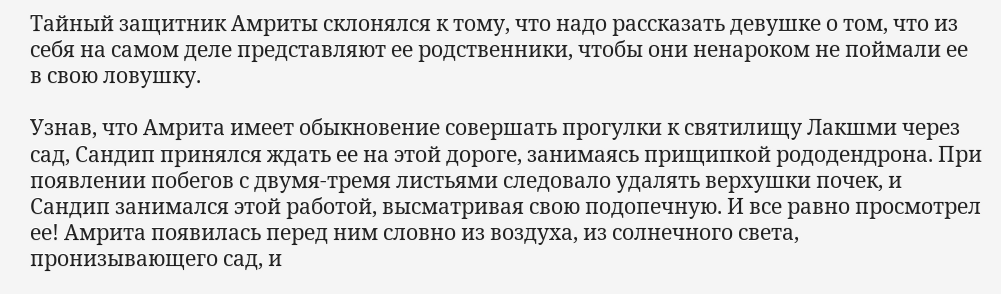Тайный защитник Амриты склонялся к тому, что надо рассказать девушке о том, что из себя на самом деле представляют ее родственники, чтобы они ненароком не поймали ее в свою ловушку.

Узнав, что Амрита имеет обыкновение совершать прогулки к святилищу Лакшми через сад, Сандип принялся ждать ее на этой дороге, занимаясь прищипкой рододендрона. При появлении побегов с двумя-тремя листьями следовало удалять верхушки почек, и Сандип занимался этой работой, высматривая свою подопечную. И все равно просмотрел ее! Амрита появилась перед ним словно из воздуха, из солнечного света, пронизывающего сад, и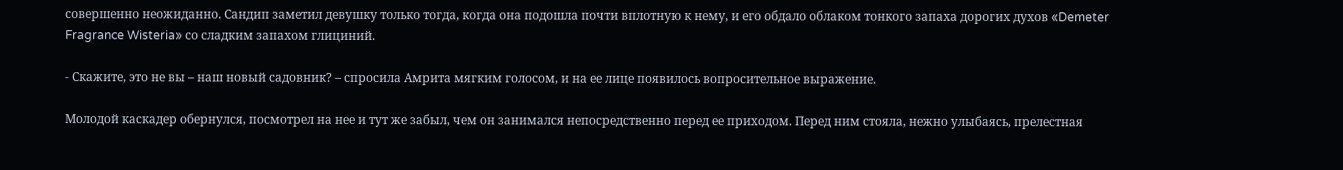совершенно неожиданно. Сандип заметил девушку только тогда, когда она подошла почти вплотную к нему, и его обдало облаком тонкого запаха дорогих духов «Demeter Fragrance Wisteria» со сладким запахом глициний.

- Скажите, это не вы – наш новый садовник? – спросила Амрита мягким голосом, и на ее лице появилось вопросительное выражение.

Молодой каскадер обернулся, посмотрел на нее и тут же забыл, чем он занимался непосредственно перед ее приходом. Перед ним стояла, нежно улыбаясь, прелестная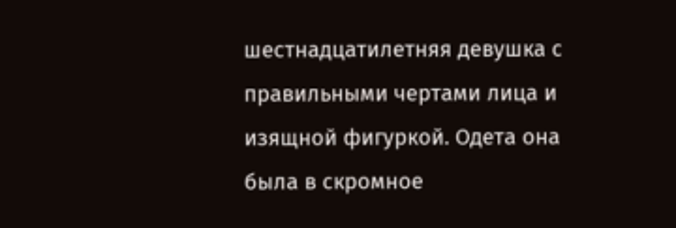шестнадцатилетняя девушка с правильными чертами лица и изящной фигуркой. Одета она была в скромное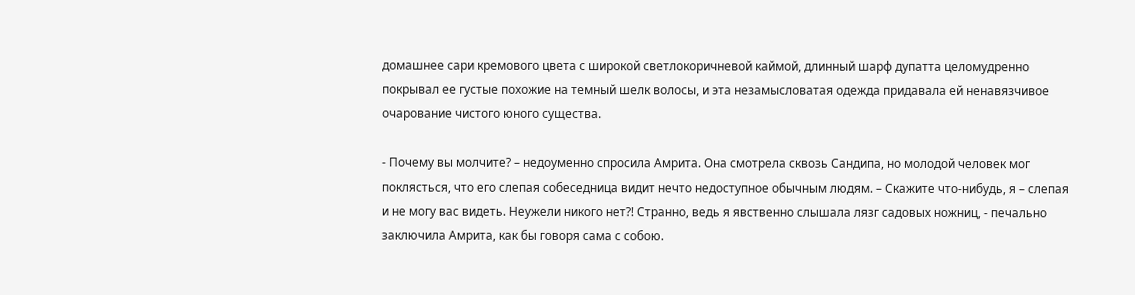домашнее сари кремового цвета с широкой светлокоричневой каймой, длинный шарф дупатта целомудренно покрывал ее густые похожие на темный шелк волосы, и эта незамысловатая одежда придавала ей ненавязчивое очарование чистого юного существа.

- Почему вы молчите? – недоуменно спросила Амрита. Она смотрела сквозь Сандипа, но молодой человек мог поклясться, что его слепая собеседница видит нечто недоступное обычным людям. – Скажите что-нибудь, я – слепая и не могу вас видеть. Неужели никого нет?! Странно, ведь я явственно слышала лязг садовых ножниц, - печально заключила Амрита, как бы говоря сама с собою.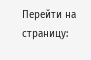Перейти на страницу: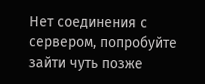Нет соединения с сервером, попробуйте зайти чуть позже